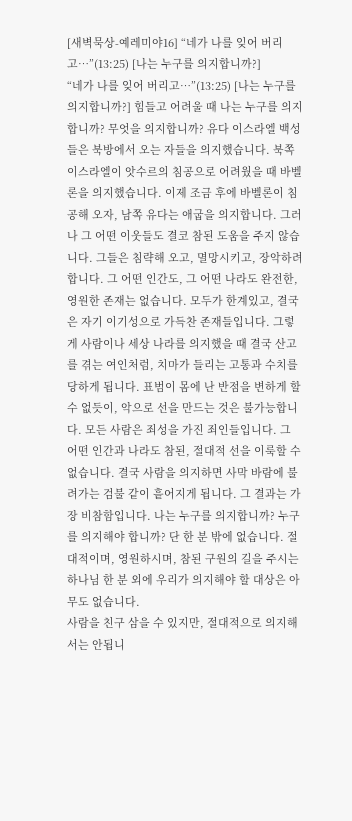[새벽묵상-예레미야16] “네가 나를 잊어 버리고…”(13:25) [나는 누구를 의지합니까?]
“네가 나를 잊어 버리고…”(13:25) [나는 누구를 의지합니까?] 힘들고 어려울 때 나는 누구를 의지합니까? 무엇을 의지합니까? 유다 이스라엘 백성들은 북방에서 오는 자들을 의지했습니다. 북쪽 이스라엘이 앗수르의 침공으로 어려웠을 때 바벨론을 의지했습니다. 이제 조금 후에 바벨론이 침공해 오자, 남쪽 유다는 애굽을 의지합니다. 그러나 그 어떤 이웃들도 결코 참된 도움을 주지 않습니다. 그들은 침략해 오고, 멸망시키고, 장악하려 합니다. 그 어떤 인간도, 그 어떤 나라도 완전한, 영원한 존재는 없습니다. 모두가 한계있고, 결국은 자기 이기성으로 가득찬 존재들입니다. 그렇게 사람이나 세상 나라를 의지했을 때 결국 산고를 겪는 여인처럼, 치마가 들리는 고통과 수치를 당하게 됩니다. 표범이 몸에 난 반점을 변하게 할 수 없듯이, 악으로 선을 만드는 것은 불가능합니다. 모든 사람은 죄성을 가진 죄인들입니다. 그 어떤 인간과 나라도 참된, 절대적 선을 이룩할 수 없습니다. 결국 사람을 의지하면 사막 바람에 불려가는 검불 같이 흩어지게 됩니다. 그 결과는 가장 비참함입니다. 나는 누구를 의지합니까? 누구를 의지해야 합니까? 단 한 분 밖에 없습니다. 절대적이며, 영원하시며, 참된 구원의 길을 주시는 하나님 한 분 외에 우리가 의지해야 할 대상은 아무도 없습니다.
사람을 친구 삼을 수 있지만, 절대적으로 의지해서는 안됩니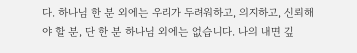다. 하나님 한 분 외에는 우리가 두려워하고, 의지하고, 신뢰해야 할 분, 단 한 분 하나님 외에는 없습니다. 나의 내면 깊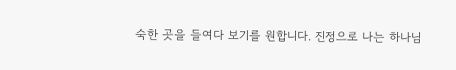숙한 곳을 들여다 보기를 원합니다. 진정으로 나는 하나님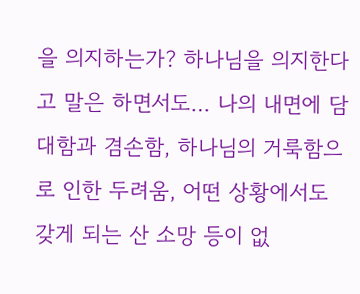을 의지하는가? 하나님을 의지한다고 말은 하면서도… 나의 내면에 담대함과 겸손함, 하나님의 거룩함으로 인한 두려움, 어떤 상황에서도 갖게 되는 산 소망 등이 없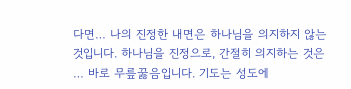다면… 나의 진정한 내면은 하나님을 의지하지 않는 것입니다. 하나님을 진정으로, 간절히 의지하는 것은 … 바로 무릎꿇음입니다. 기도는 성도에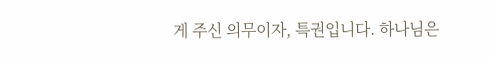게 주신 의무이자, 특권입니다. 하나님은